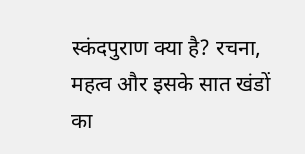स्कंदपुराण क्या है? रचना, महत्व और इसके सात खंडों का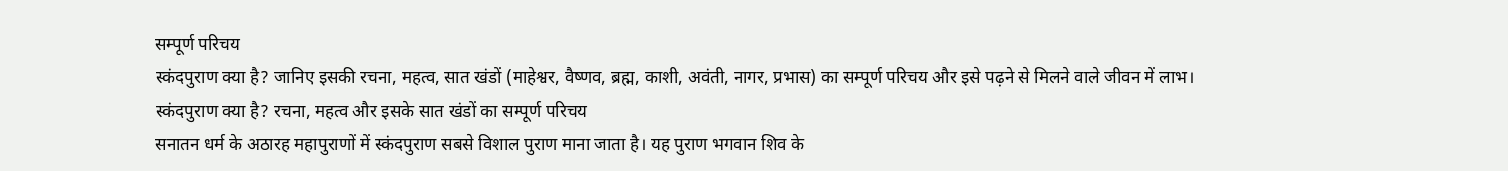सम्पूर्ण परिचय
स्कंदपुराण क्या है? जानिए इसकी रचना, महत्व, सात खंडों (माहेश्वर, वैष्णव, ब्रह्म, काशी, अवंती, नागर, प्रभास) का सम्पूर्ण परिचय और इसे पढ़ने से मिलने वाले जीवन में लाभ।
स्कंदपुराण क्या है? रचना, महत्व और इसके सात खंडों का सम्पूर्ण परिचय
सनातन धर्म के अठारह महापुराणों में स्कंदपुराण सबसे विशाल पुराण माना जाता है। यह पुराण भगवान शिव के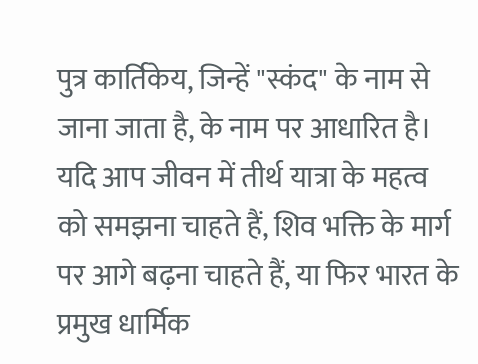पुत्र कार्तिकेय, जिन्हें "स्कंद" के नाम से जाना जाता है, के नाम पर आधारित है। यदि आप जीवन में तीर्थ यात्रा के महत्व को समझना चाहते हैं, शिव भक्ति के मार्ग पर आगे बढ़ना चाहते हैं, या फिर भारत के प्रमुख धार्मिक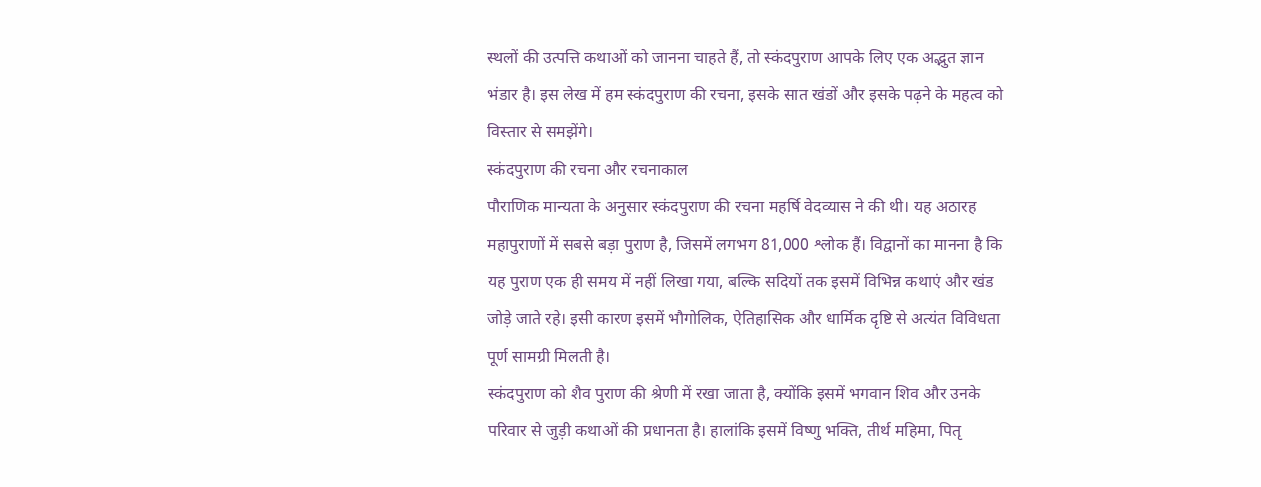स्थलों की उत्पत्ति कथाओं को जानना चाहते हैं, तो स्कंदपुराण आपके लिए एक अद्भुत ज्ञान भंडार है। इस लेख में हम स्कंदपुराण की रचना, इसके सात खंडों और इसके पढ़ने के महत्व को विस्तार से समझेंगे।
स्कंदपुराण की रचना और रचनाकाल
पौराणिक मान्यता के अनुसार स्कंदपुराण की रचना महर्षि वेदव्यास ने की थी। यह अठारह महापुराणों में सबसे बड़ा पुराण है, जिसमें लगभग 81,000 श्लोक हैं। विद्वानों का मानना है कि यह पुराण एक ही समय में नहीं लिखा गया, बल्कि सदियों तक इसमें विभिन्न कथाएं और खंड जोड़े जाते रहे। इसी कारण इसमें भौगोलिक, ऐतिहासिक और धार्मिक दृष्टि से अत्यंत विविधता पूर्ण सामग्री मिलती है।
स्कंदपुराण को शैव पुराण की श्रेणी में रखा जाता है, क्योंकि इसमें भगवान शिव और उनके परिवार से जुड़ी कथाओं की प्रधानता है। हालांकि इसमें विष्णु भक्ति, तीर्थ महिमा, पितृ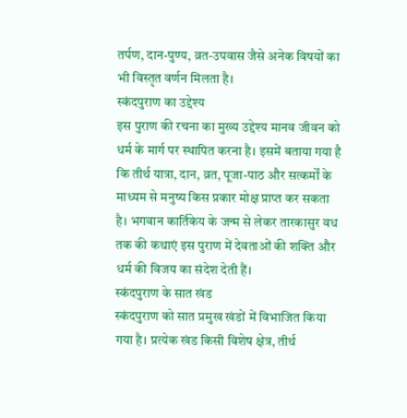तर्पण, दान-पुण्य, व्रत-उपवास जैसे अनेक विषयों का भी विस्तृत वर्णन मिलता है।
स्कंदपुराण का उद्देश्य
इस पुराण की रचना का मुख्य उद्देश्य मानव जीवन को धर्म के मार्ग पर स्थापित करना है। इसमें बताया गया है कि तीर्थ यात्रा, दान, व्रत, पूजा-पाठ और सत्कर्मों के माध्यम से मनुष्य किस प्रकार मोक्ष प्राप्त कर सकता है। भगवान कार्तिकेय के जन्म से लेकर तारकासुर वध तक की कथाएं इस पुराण में देवताओं की शक्ति और धर्म की विजय का संदेश देती हैं।
स्कंदपुराण के सात खंड
स्कंदपुराण को सात प्रमुख खंडों में विभाजित किया गया है। प्रत्येक खंड किसी विशेष क्षेत्र, तीर्थ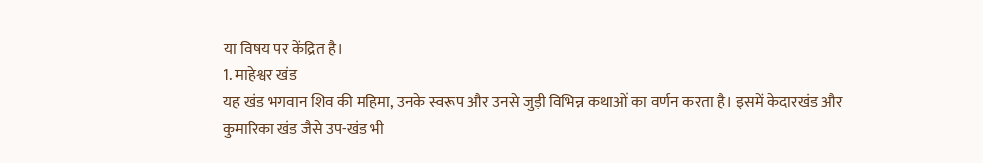या विषय पर केंद्रित है।
1. माहेश्वर खंड
यह खंड भगवान शिव की महिमा, उनके स्वरूप और उनसे जुड़ी विभिन्न कथाओं का वर्णन करता है। इसमें केदारखंड और कुमारिका खंड जैसे उप-खंड भी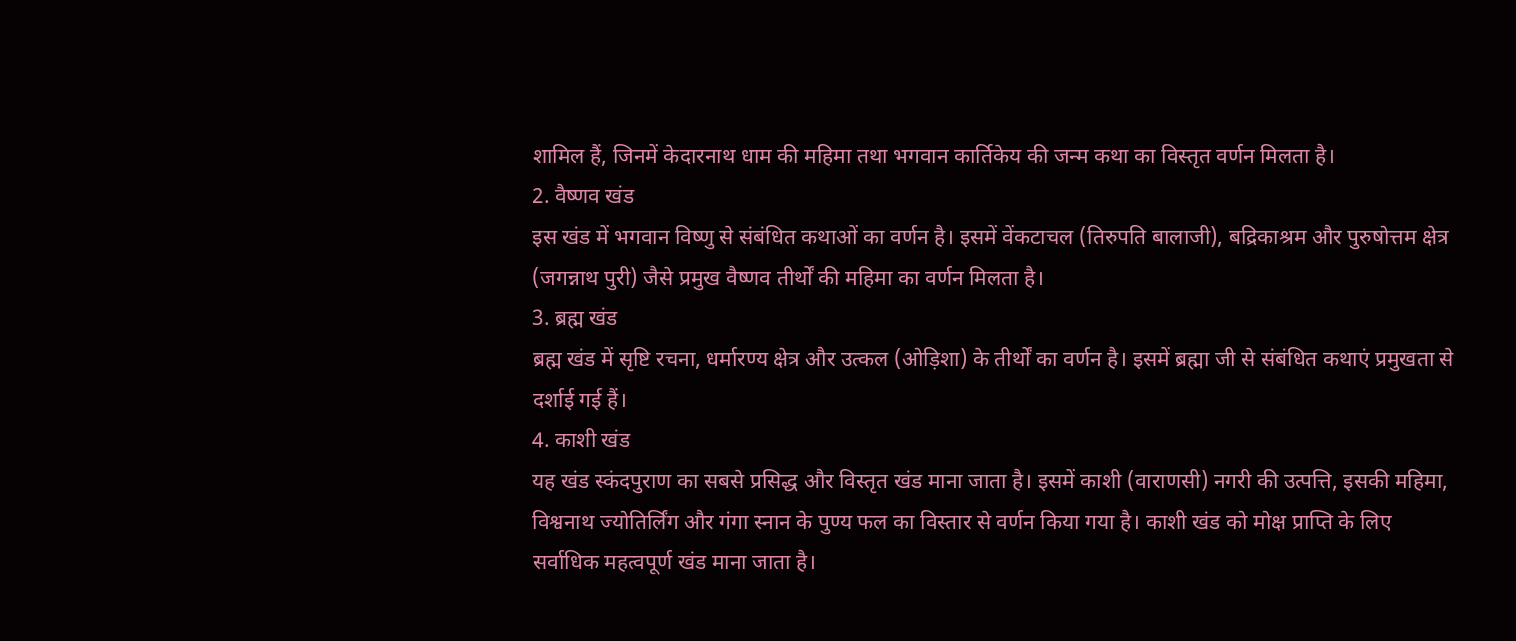शामिल हैं, जिनमें केदारनाथ धाम की महिमा तथा भगवान कार्तिकेय की जन्म कथा का विस्तृत वर्णन मिलता है।
2. वैष्णव खंड
इस खंड में भगवान विष्णु से संबंधित कथाओं का वर्णन है। इसमें वेंकटाचल (तिरुपति बालाजी), बद्रिकाश्रम और पुरुषोत्तम क्षेत्र (जगन्नाथ पुरी) जैसे प्रमुख वैष्णव तीर्थों की महिमा का वर्णन मिलता है।
3. ब्रह्म खंड
ब्रह्म खंड में सृष्टि रचना, धर्मारण्य क्षेत्र और उत्कल (ओड़िशा) के तीर्थों का वर्णन है। इसमें ब्रह्मा जी से संबंधित कथाएं प्रमुखता से दर्शाई गई हैं।
4. काशी खंड
यह खंड स्कंदपुराण का सबसे प्रसिद्ध और विस्तृत खंड माना जाता है। इसमें काशी (वाराणसी) नगरी की उत्पत्ति, इसकी महिमा, विश्वनाथ ज्योतिर्लिंग और गंगा स्नान के पुण्य फल का विस्तार से वर्णन किया गया है। काशी खंड को मोक्ष प्राप्ति के लिए सर्वाधिक महत्वपूर्ण खंड माना जाता है।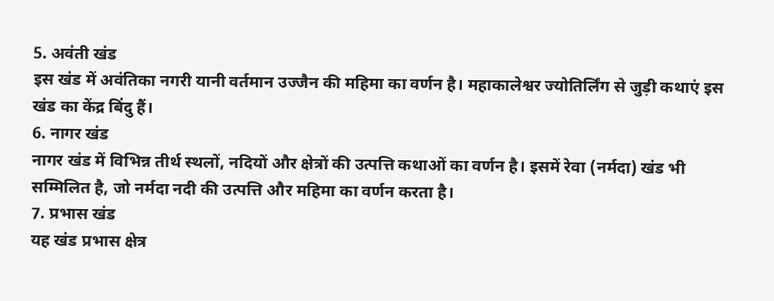5. अवंती खंड
इस खंड में अवंतिका नगरी यानी वर्तमान उज्जैन की महिमा का वर्णन है। महाकालेश्वर ज्योतिर्लिंग से जुड़ी कथाएं इस खंड का केंद्र बिंदु हैं।
6. नागर खंड
नागर खंड में विभिन्न तीर्थ स्थलों, नदियों और क्षेत्रों की उत्पत्ति कथाओं का वर्णन है। इसमें रेवा (नर्मदा) खंड भी सम्मिलित है, जो नर्मदा नदी की उत्पत्ति और महिमा का वर्णन करता है।
7. प्रभास खंड
यह खंड प्रभास क्षेत्र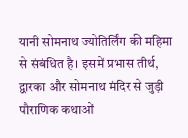यानी सोमनाथ ज्योतिर्लिंग की महिमा से संबंधित है। इसमें प्रभास तीर्थ, द्वारका और सोमनाथ मंदिर से जुड़ी पौराणिक कथाओं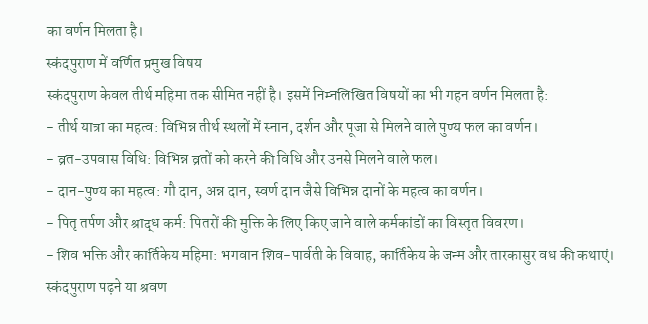का वर्णन मिलता है।
स्कंदपुराण में वर्णित प्रमुख विषय
स्कंदपुराण केवल तीर्थ महिमा तक सीमित नहीं है। इसमें निम्नलिखित विषयों का भी गहन वर्णन मिलता है:
- तीर्थ यात्रा का महत्व: विभिन्न तीर्थ स्थलों में स्नान, दर्शन और पूजा से मिलने वाले पुण्य फल का वर्णन।
- व्रत-उपवास विधि: विभिन्न व्रतों को करने की विधि और उनसे मिलने वाले फल।
- दान-पुण्य का महत्व: गौ दान, अन्न दान, स्वर्ण दान जैसे विभिन्न दानों के महत्व का वर्णन।
- पितृ तर्पण और श्राद्ध कर्म: पितरों की मुक्ति के लिए किए जाने वाले कर्मकांडों का विस्तृत विवरण।
- शिव भक्ति और कार्तिकेय महिमा: भगवान शिव-पार्वती के विवाह, कार्तिकेय के जन्म और तारकासुर वध की कथाएं।
स्कंदपुराण पढ़ने या श्रवण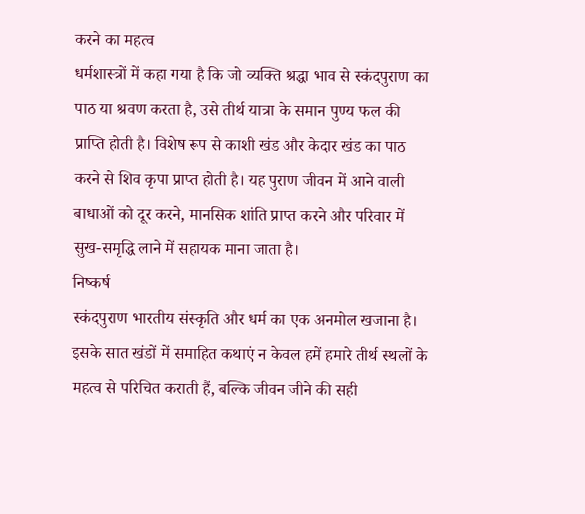करने का महत्व
धर्मशास्त्रों में कहा गया है कि जो व्यक्ति श्रद्धा भाव से स्कंदपुराण का पाठ या श्रवण करता है, उसे तीर्थ यात्रा के समान पुण्य फल की प्राप्ति होती है। विशेष रूप से काशी खंड और केदार खंड का पाठ करने से शिव कृपा प्राप्त होती है। यह पुराण जीवन में आने वाली बाधाओं को दूर करने, मानसिक शांति प्राप्त करने और परिवार में सुख-समृद्धि लाने में सहायक माना जाता है।
निष्कर्ष
स्कंदपुराण भारतीय संस्कृति और धर्म का एक अनमोल खजाना है। इसके सात खंडों में समाहित कथाएं न केवल हमें हमारे तीर्थ स्थलों के महत्व से परिचित कराती हैं, बल्कि जीवन जीने की सही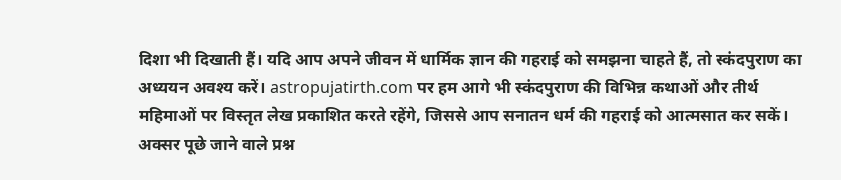दिशा भी दिखाती हैं। यदि आप अपने जीवन में धार्मिक ज्ञान की गहराई को समझना चाहते हैं, तो स्कंदपुराण का अध्ययन अवश्य करें। astropujatirth.com पर हम आगे भी स्कंदपुराण की विभिन्न कथाओं और तीर्थ महिमाओं पर विस्तृत लेख प्रकाशित करते रहेंगे, जिससे आप सनातन धर्म की गहराई को आत्मसात कर सकें।
अक्सर पूछे जाने वाले प्रश्न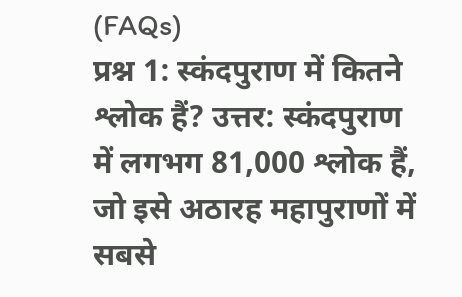(FAQs)
प्रश्न 1: स्कंदपुराण में कितने श्लोक हैं? उत्तर: स्कंदपुराण में लगभग 81,000 श्लोक हैं, जो इसे अठारह महापुराणों में सबसे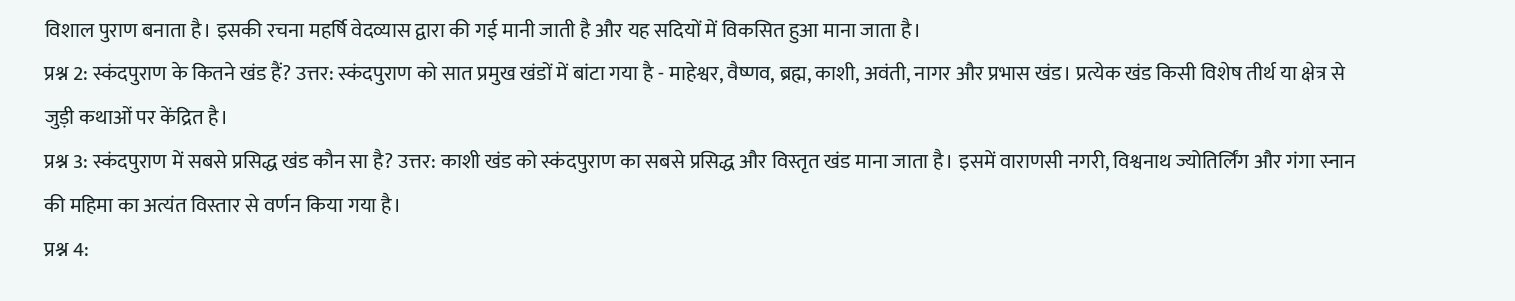विशाल पुराण बनाता है। इसकी रचना महर्षि वेदव्यास द्वारा की गई मानी जाती है और यह सदियों में विकसित हुआ माना जाता है।
प्रश्न 2: स्कंदपुराण के कितने खंड हैं? उत्तर: स्कंदपुराण को सात प्रमुख खंडों में बांटा गया है - माहेश्वर, वैष्णव, ब्रह्म, काशी, अवंती, नागर और प्रभास खंड। प्रत्येक खंड किसी विशेष तीर्थ या क्षेत्र से जुड़ी कथाओं पर केंद्रित है।
प्रश्न 3: स्कंदपुराण में सबसे प्रसिद्ध खंड कौन सा है? उत्तर: काशी खंड को स्कंदपुराण का सबसे प्रसिद्ध और विस्तृत खंड माना जाता है। इसमें वाराणसी नगरी, विश्वनाथ ज्योतिर्लिंग और गंगा स्नान की महिमा का अत्यंत विस्तार से वर्णन किया गया है।
प्रश्न 4: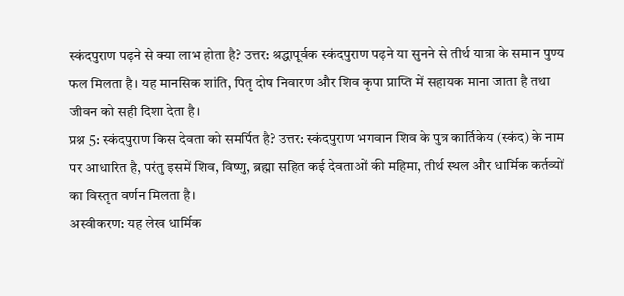स्कंदपुराण पढ़ने से क्या लाभ होता है? उत्तर: श्रद्धापूर्वक स्कंदपुराण पढ़ने या सुनने से तीर्थ यात्रा के समान पुण्य फल मिलता है। यह मानसिक शांति, पितृ दोष निवारण और शिव कृपा प्राप्ति में सहायक माना जाता है तथा जीवन को सही दिशा देता है।
प्रश्न 5: स्कंदपुराण किस देवता को समर्पित है? उत्तर: स्कंदपुराण भगवान शिव के पुत्र कार्तिकेय (स्कंद) के नाम पर आधारित है, परंतु इसमें शिव, विष्णु, ब्रह्मा सहित कई देवताओं की महिमा, तीर्थ स्थल और धार्मिक कर्तव्यों का विस्तृत वर्णन मिलता है।
अस्वीकरण: यह लेख धार्मिक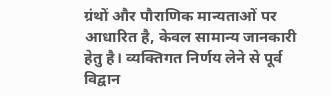ग्रंथों और पौराणिक मान्यताओं पर आधारित है, केवल सामान्य जानकारी हेतु है। व्यक्तिगत निर्णय लेने से पूर्व विद्वान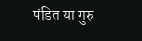पंडित या गुरु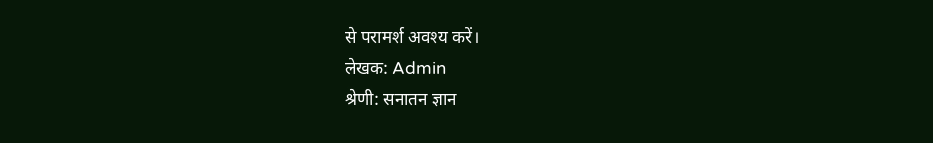से परामर्श अवश्य करें।
लेखक: Admin
श्रेणी: सनातन ज्ञान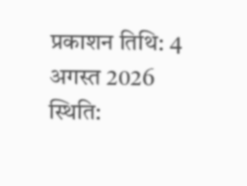प्रकाशन तिथि: 4 अगस्त 2026
स्थिति: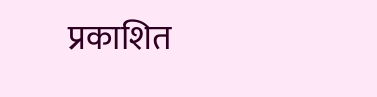प्रकाशित